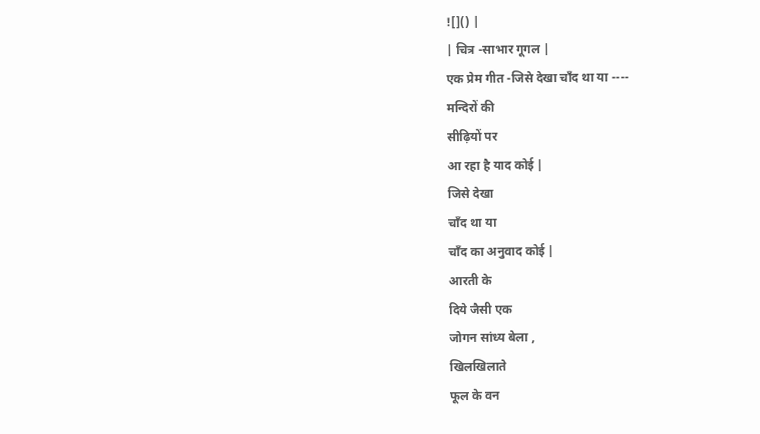![]() |
| चित्र -साभार गूगल |
एक प्रेम गीत -जिसे देखा चाँद था या ----
मन्दिरों की
सीढ़ियों पर
आ रहा है याद कोई |
जिसे देखा
चाँद था या
चाँद का अनुवाद कोई |
आरती के
दिये जैसी एक
जोगन सांध्य बेला ,
खिलखिलाते
फूल के वन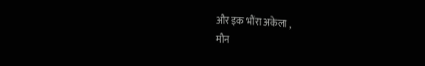और इक भौंरा अकेला ,
मौन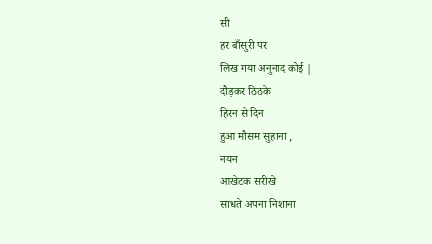सी
हर बाँसुरी पर
लिख गया अनुनाद कोई |
दौड़कर ठिठके
हिरन से दिन
हुआ मौसम सुहाना ,
नयन
आखेटक सरीखे
साधते अपना निशाना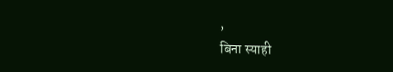,
बिना स्याही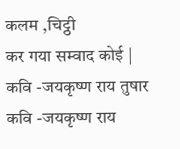कलम ,चिट्ठी
कर गया सम्वाद कोई |
कवि -जयकृष्ण राय तुषार
कवि -जयकृष्ण राय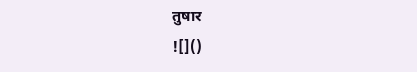तुषार
![]()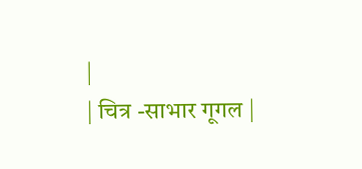|
| चित्र -साभार गूगल |